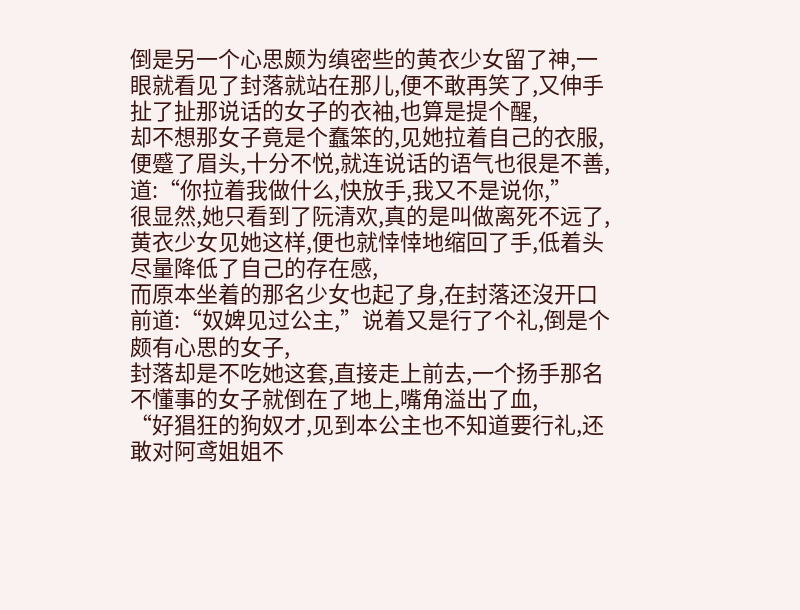倒是另一个心思颇为缜密些的黄衣少女留了神,一眼就看见了封落就站在那儿,便不敢再笑了,又伸手扯了扯那说话的女子的衣袖,也算是提个醒,
却不想那女子竟是个蠢笨的,见她拉着自己的衣服,便蹙了眉头,十分不悦,就连说话的语气也很是不善,道:“你拉着我做什么,快放手,我又不是说你,”
很显然,她只看到了阮清欢,真的是叫做离死不远了,
黄衣少女见她这样,便也就悻悻地缩回了手,低着头尽量降低了自己的存在感,
而原本坐着的那名少女也起了身,在封落还沒开口前道:“奴婢见过公主,”说着又是行了个礼,倒是个颇有心思的女子,
封落却是不吃她这套,直接走上前去,一个扬手那名不懂事的女子就倒在了地上,嘴角溢出了血,
“好猖狂的狗奴才,见到本公主也不知道要行礼,还敢对阿鸢姐姐不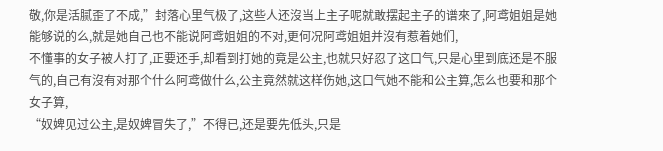敬,你是活腻歪了不成,”封落心里气极了,这些人还沒当上主子呢就敢摆起主子的谱來了,阿鸢姐姐是她能够说的么,就是她自己也不能说阿鸢姐姐的不对,更何况阿鸢姐姐并沒有惹着她们,
不懂事的女子被人打了,正要还手,却看到打她的竟是公主,也就只好忍了这口气,只是心里到底还是不服气的,自己有沒有对那个什么阿鸢做什么,公主竟然就这样伤她,这口气她不能和公主算,怎么也要和那个女子算,
“奴婢见过公主,是奴婢冒失了,”不得已,还是要先低头,只是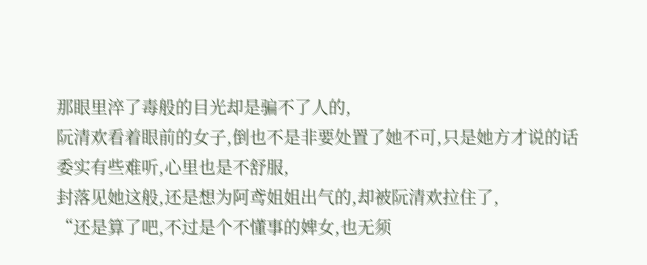那眼里淬了毒般的目光却是骗不了人的,
阮清欢看着眼前的女子,倒也不是非要处置了她不可,只是她方才说的话委实有些难听,心里也是不舒服,
封落见她这般,还是想为阿鸢姐姐出气的,却被阮清欢拉住了,
“还是算了吧,不过是个不懂事的婢女,也无须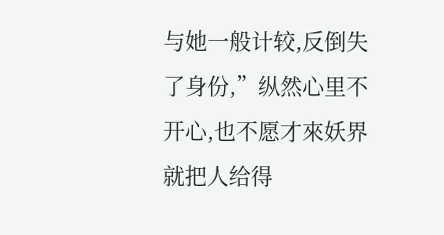与她一般计较,反倒失了身份,”纵然心里不开心,也不愿才來妖界就把人给得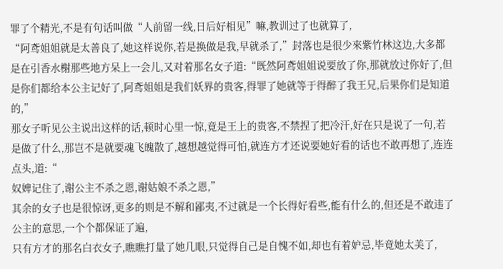罪了个精光,不是有句话叫做“人前留一线,日后好相见”嘛,教训过了也就算了,
“阿鸢姐姐就是太善良了,她这样说你,若是换做是我,早就杀了,”封落也是很少來紫竹林这边,大多都是在引香水榭那些地方呆上一会儿,又对着那名女子道:“既然阿鸢姐姐说要放了你,那就放过你好了,但是你们都给本公主记好了,阿鸢姐姐是我们妖界的贵客,得罪了她就等于得醉了我王兄,后果你们是知道的,”
那女子听见公主说出这样的话,顿时心里一惊,竟是王上的贵客,不禁捏了把冷汗,好在只是说了一句,若是做了什么,那岂不是就要魂飞魄散了,越想越觉得可怕,就连方才还说要她好看的话也不敢再想了,连连点头,道:“
奴婢记住了,谢公主不杀之恩,谢姑娘不杀之恩,”
其余的女子也是很惊讶,更多的则是不解和鄙夷,不过就是一个长得好看些,能有什么的,但还是不敢违了公主的意思,一个个都保证了遍,
只有方才的那名白衣女子,瞧瞧打量了她几眼,只觉得自己是自愧不如,却也有着妒忌,毕竟她太美了,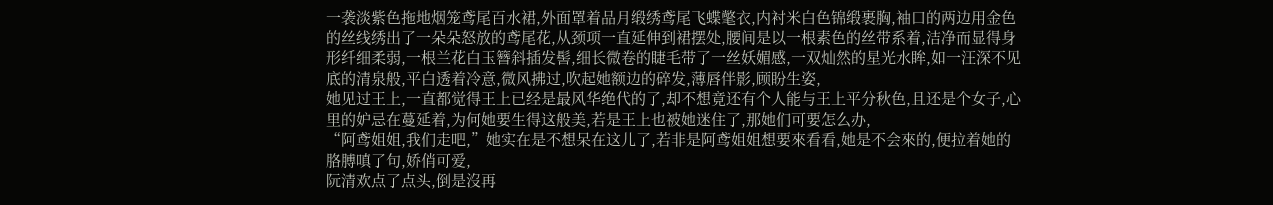一袭淡紫色拖地烟笼鸢尾百水裙,外面罩着品月缎绣鸢尾飞蝶氅衣,内衬米白色锦缎裹胸,袖口的两边用金色的丝线绣出了一朵朵怒放的鸢尾花,从颈项一直延伸到裙摆处,腰间是以一根素色的丝带系着,洁净而显得身形纤细柔弱,一根兰花白玉簪斜插发髻,细长微卷的睫毛带了一丝妖媚感,一双灿然的星光水眸,如一汪深不见底的清泉般,平白透着冷意,微风拂过,吹起她额边的碎发,薄唇伴影,顾盼生姿,
她见过王上,一直都觉得王上已经是最风华绝代的了,却不想竟还有个人能与王上平分秋色,且还是个女子,心里的妒忌在蔓延着,为何她要生得这般美,若是王上也被她迷住了,那她们可要怎么办,
“阿鸢姐姐,我们走吧,”她实在是不想呆在这儿了,若非是阿鸢姐姐想要來看看,她是不会來的,便拉着她的胳膊嗔了句,娇俏可爱,
阮清欢点了点头,倒是沒再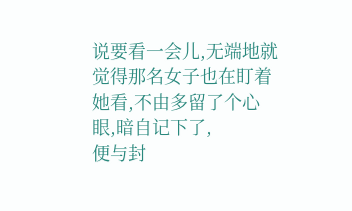说要看一会儿,无端地就觉得那名女子也在盯着她看,不由多留了个心眼,暗自记下了,
便与封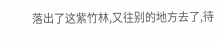落出了这紫竹林,又往别的地方去了,待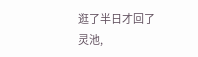逛了半日才回了灵池,